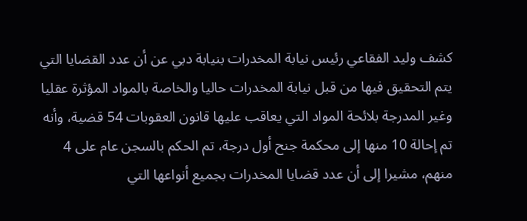كشف وليد الفقاعي رئيس نيابة المخدرات بنيابة دبي عن أن عدد القضايا التي يتم التحقيق فيها من قبل نيابة المخدرات حاليا والخاصة بالمواد المؤثرة عقليا وغير المدرجة بلائحة المواد التي يعاقب عليها قانون العقوبات 54 قضية، وأنه تم إحالة 10 منها إلى محكمة جنح أول درجة، تم الحكم بالسجن عام على 4 منهم، مشيرا إلى أن عدد قضايا المخدرات بجميع أنواعها التي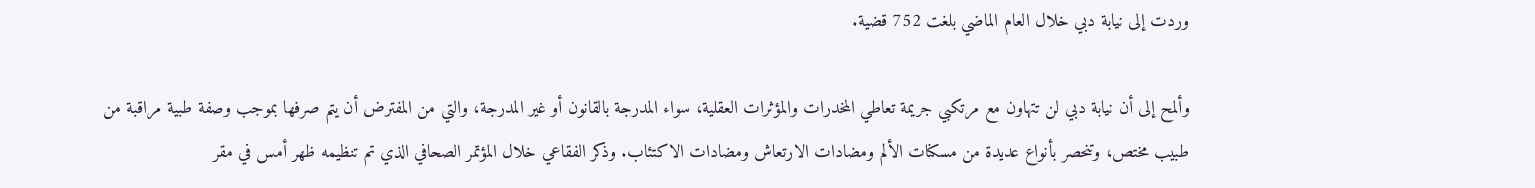وردت إلى نيابة دبي خلال العام الماضي بلغت 752 قضية.

وألمح إلى أن نيابة دبي لن تتهاون مع مرتكبي جريمة تعاطي المخدرات والمؤثرات العقلية، سواء المدرجة بالقانون أو غير المدرجة، والتي من المفترض أن يتم صرفها بموجب وصفة طبية مراقبة من طبيب مختص، وتنحصر بأنواع عديدة من مسكنات الألم ومضادات الارتعاش ومضادات الاكتئاب. وذكر الفقاعي خلال المؤتمر الصحافي الذي تم تنظيمه ظهر أمس في مقر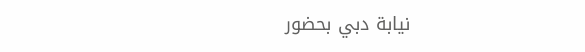نيابة دبي بحضور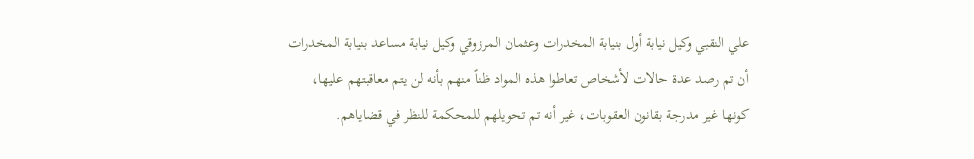علي النقبي وكيل نيابة أول بنيابة المخدرات وعثمان المرزوقي وكيل نيابة مساعد بنيابة المخدرات أن تم رصد عدة حالات لأشخاص تعاطوا هذه المواد ظناً منهم بأنه لن يتم معاقبتهم عليها، كونها غير مدرجة بقانون العقوبات، غير أنه تم تحويلهم للمحكمة للنظر في قضاياهم.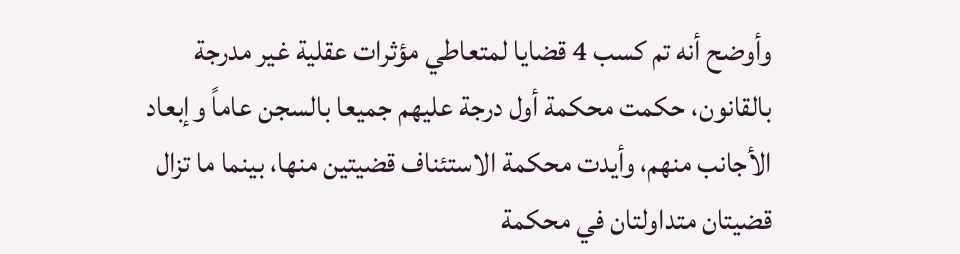وأوضح أنه تم كسب 4 قضايا لمتعاطي مؤثرات عقلية غير مدرجة بالقانون، حكمت محكمة أول درجة عليهم جميعا بالسجن عاماً وإبعاد الأجانب منهم، وأيدت محكمة الاستئناف قضيتين منها، بينما ما تزال قضيتان متداولتان في محكمة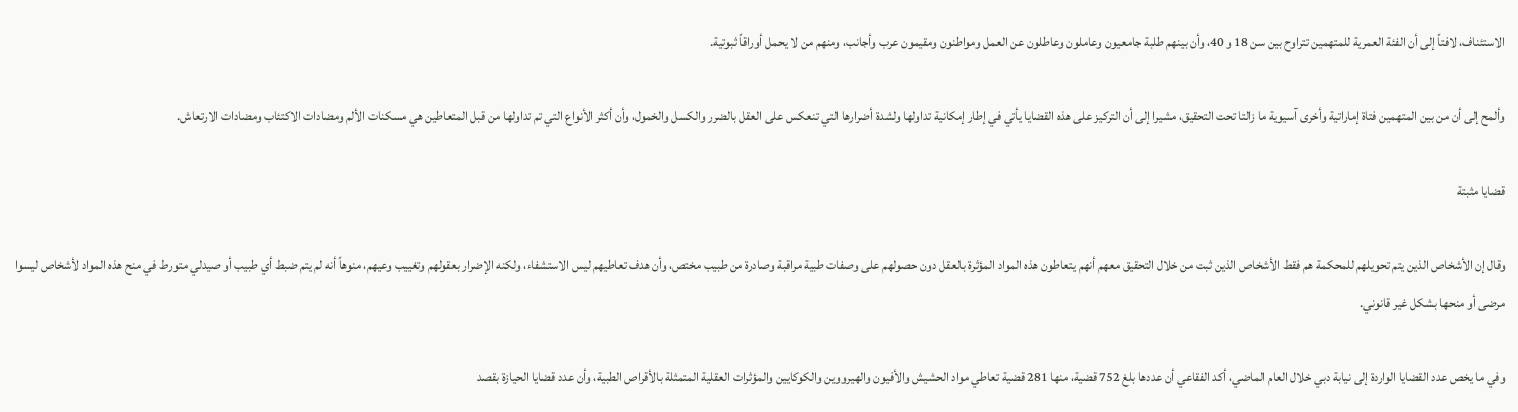الاستئناف، لافتاً إلى أن الفئة العمرية للمتهمين تتراوح بين سن 18 و 40، وأن بينهم طلبة جامعيون وعاملون وعاطلون عن العمل ومواطنون ومقيمون عرب وأجانب، ومنهم من لا يحمل أوراقاً ثبوتية.

وألمح إلى أن من بين المتهمين فتاة إماراتية وأخرى آسيوية ما زالتا تحت التحقيق، مشيرا إلى أن التركيز على هذه القضايا يأتي في إطار إمكانية تداولها ولشدة أضرارها التي تنعكس على العقل بالضرر والكسل والخمول، وأن أكثر الأنواع التي تم تداولها من قبل المتعاطين هي مسكنات الألم ومضادات الاكتئاب ومضادات الارتعاش.

قضايا مثبتة

وقال إن الأشخاص الذين يتم تحويلهم للمحكمة هم فقط الأشخاص الذين ثبت من خلال التحقيق معهم أنهم يتعاطون هذه المواد المؤثرة بالعقل دون حصولهم على وصفات طبية مراقبة وصادرة من طبيب مختص، وأن هدف تعاطيهم ليس الاستشفاء، ولكنه الإضرار بعقولهم وتغييب وعيهم، منوهاً أنه لم يتم ضبط أي طبيب أو صيدلي متورط في منح هذه المواد لأشخاص ليسوا مرضى أو منحها بشكل غير قانوني.

وفي ما يخص عدد القضايا الواردة إلى نيابة دبي خلال العام الماضي، أكد الفقاعي أن عددها بلغ 752 قضية، منها 281 قضية تعاطي مواد الحشيش والأفيون والهيرووين والكوكايين والمؤثرات العقلية المتمثلة بالأقراص الطبية، وأن عدد قضايا الحيازة بقصد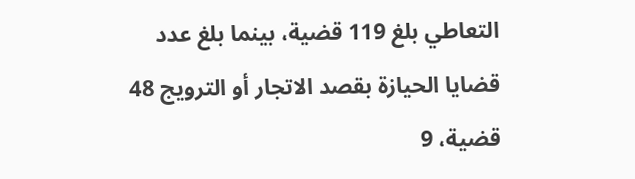التعاطي بلغ 119 قضية، بينما بلغ عدد قضايا الحيازة بقصد الاتجار أو الترويج 48 قضية، 9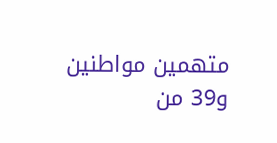متهمين مواطنين و39 من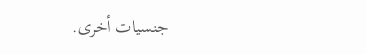جنسيات أخرى.